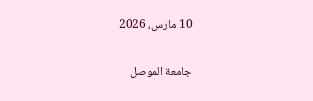10 مارس، 2026

جامعة الموصل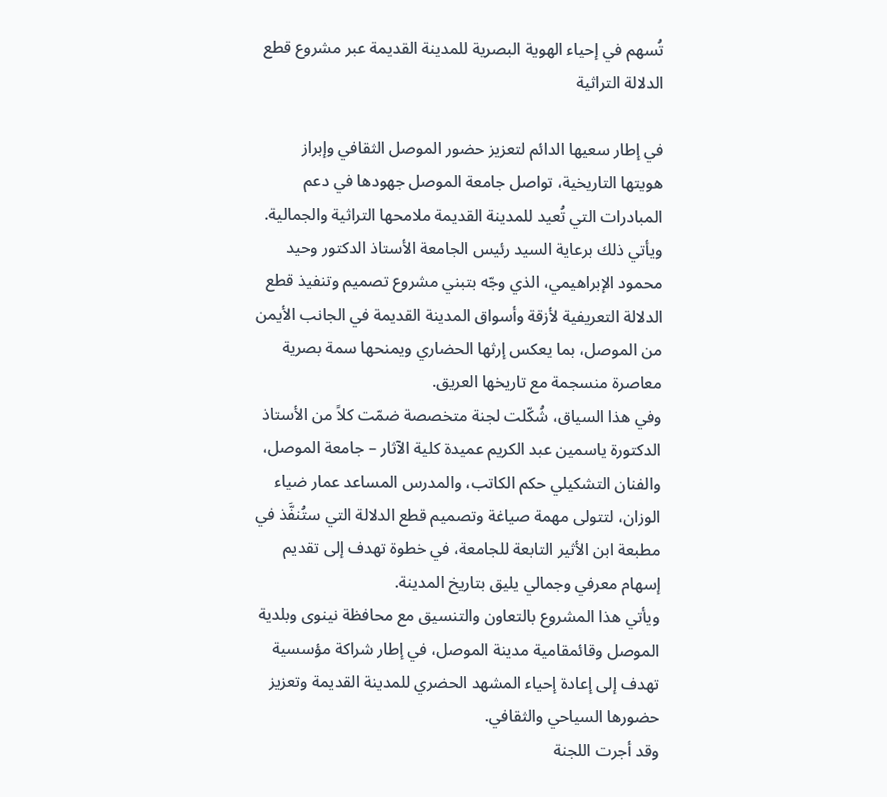تُسهم في إحياء الهوية البصرية للمدينة القديمة عبر مشروع قطع الدلالة التراثية

في إطار سعيها الدائم لتعزيز حضور الموصل الثقافي وإبراز هويتها التاريخية، تواصل جامعة الموصل جهودها في دعم المبادرات التي تُعيد للمدينة القديمة ملامحها التراثية والجمالية. ويأتي ذلك برعاية السيد رئيس الجامعة الأستاذ الدكتور وحيد محمود الإبراهيمي، الذي وجّه بتبني مشروع تصميم وتنفيذ قطع الدلالة التعريفية لأزقة وأسواق المدينة القديمة في الجانب الأيمن من الموصل، بما يعكس إرثها الحضاري ويمنحها سمة بصرية معاصرة منسجمة مع تاريخها العريق.
وفي هذا السياق، شُكّلت لجنة متخصصة ضمّت كلاً من الأستاذ الدكتورة ياسمين عبد الكريم عميدة كلية الآثار – جامعة الموصل، والفنان التشكيلي حكم الكاتب، والمدرس المساعد عمار ضياء الوزان، لتتولى مهمة صياغة وتصميم قطع الدلالة التي ستُنفَّذ في مطبعة ابن الأثير التابعة للجامعة، في خطوة تهدف إلى تقديم إسهام معرفي وجمالي يليق بتاريخ المدينة.
ويأتي هذا المشروع بالتعاون والتنسيق مع محافظة نينوى وبلدية الموصل وقائمقامية مدينة الموصل، في إطار شراكة مؤسسية تهدف إلى إعادة إحياء المشهد الحضري للمدينة القديمة وتعزيز حضورها السياحي والثقافي.
وقد أجرت اللجنة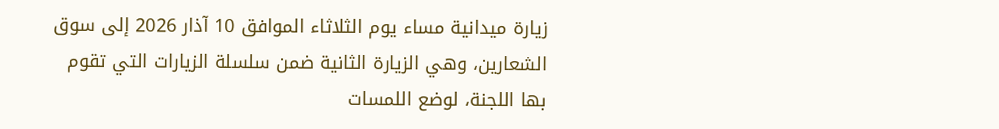زيارة ميدانية مساء يوم الثلاثاء الموافق 10 آذار 2026 إلى سوق الشعارين، وهي الزيارة الثانية ضمن سلسلة الزيارات التي تقوم بها اللجنة، لوضع اللمسات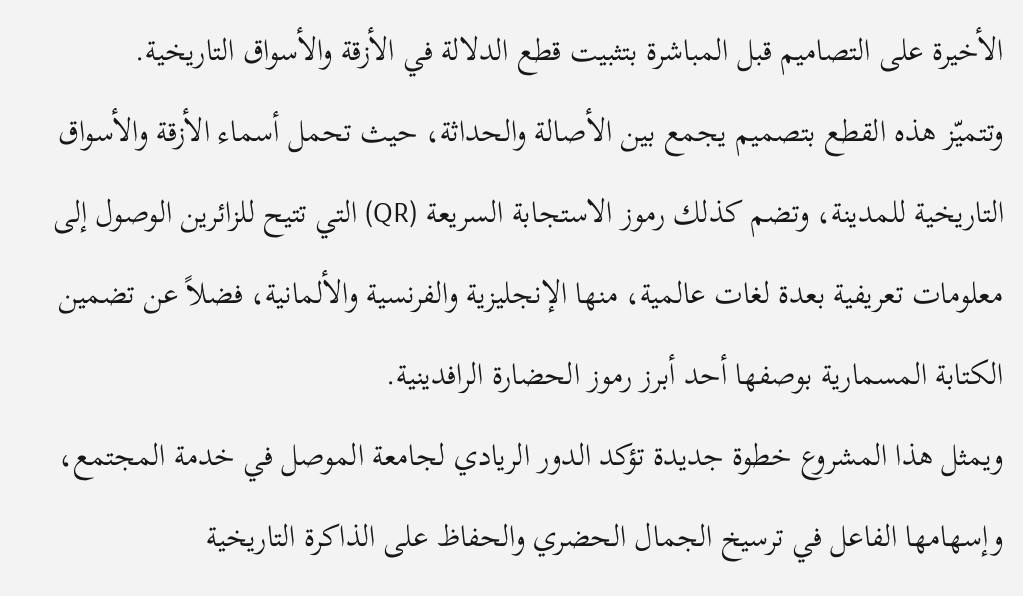الأخيرة على التصاميم قبل المباشرة بتثبيت قطع الدلالة في الأزقة والأسواق التاريخية.
وتتميّز هذه القطع بتصميم يجمع بين الأصالة والحداثة، حيث تحمل أسماء الأزقة والأسواق التاريخية للمدينة، وتضم كذلك رموز الاستجابة السريعة (QR) التي تتيح للزائرين الوصول إلى معلومات تعريفية بعدة لغات عالمية، منها الإنجليزية والفرنسية والألمانية، فضلاً عن تضمين الكتابة المسمارية بوصفها أحد أبرز رموز الحضارة الرافدينية.
ويمثل هذا المشروع خطوة جديدة تؤكد الدور الريادي لجامعة الموصل في خدمة المجتمع، وإسهامها الفاعل في ترسيخ الجمال الحضري والحفاظ على الذاكرة التاريخية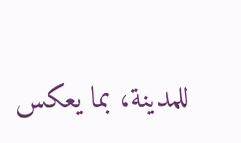للمدينة، بما يعكس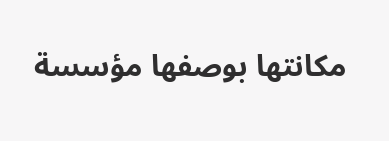مكانتها بوصفها مؤسسة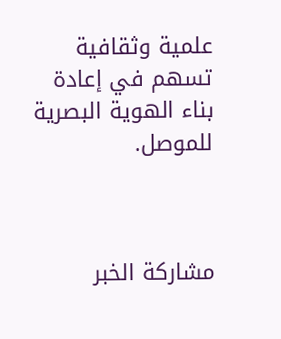علمية وثقافية تسهم في إعادة بناء الهوية البصرية للموصل.



مشاركة الخبر